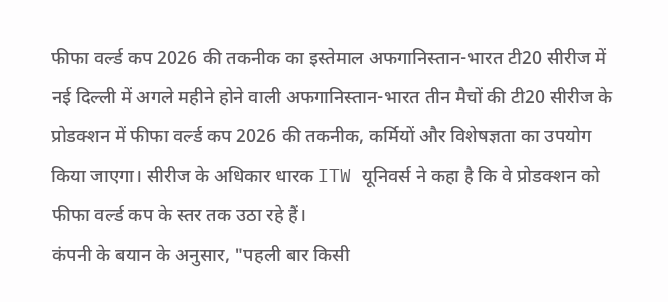फीफा वर्ल्ड कप 2026 की तकनीक का इस्तेमाल अफगानिस्तान-भारत टी20 सीरीज में
नई दिल्ली में अगले महीने होने वाली अफगानिस्तान-भारत तीन मैचों की टी20 सीरीज के प्रोडक्शन में फीफा वर्ल्ड कप 2026 की तकनीक, कर्मियों और विशेषज्ञता का उपयोग किया जाएगा। सीरीज के अधिकार धारक ITW यूनिवर्स ने कहा है कि वे प्रोडक्शन को फीफा वर्ल्ड कप के स्तर तक उठा रहे हैं।
कंपनी के बयान के अनुसार, "पहली बार किसी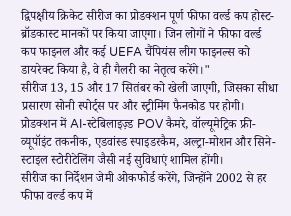द्विपक्षीय क्रिकेट सीरीज का प्रोडक्शन पूर्ण फीफा वर्ल्ड कप होस्ट-ब्रॉडकास्ट मानकों पर किया जाएगा। जिन लोगों ने फीफा वर्ल्ड कप फाइनल और कई UEFA चैंपियंस लीग फाइनल्स को डायरेक्ट किया है, वे ही गैलरी का नेतृत्व करेंगे।"
सीरीज 13, 15 और 17 सितंबर को खेली जाएगी, जिसका सीधा प्रसारण सोनी स्पोर्ट्स पर और स्ट्रीमिंग फैनकोड पर होगी।
प्रोडक्शन में AI-स्टेबिलाइज़्ड POV कैमरे, वॉल्यूमेट्रिक फ्री-व्यूपॉइंट तकनीक, एडवांस्ड स्पाइडरकैम, अल्ट्रा-मोशन और सिने-स्टाइल स्टोरीटेलिंग जैसी नई सुविधाएं शामिल होंगी।
सीरीज का निर्देशन जेमी ओकफोर्ड करेंगे, जिन्होंने 2002 से हर फीफा वर्ल्ड कप में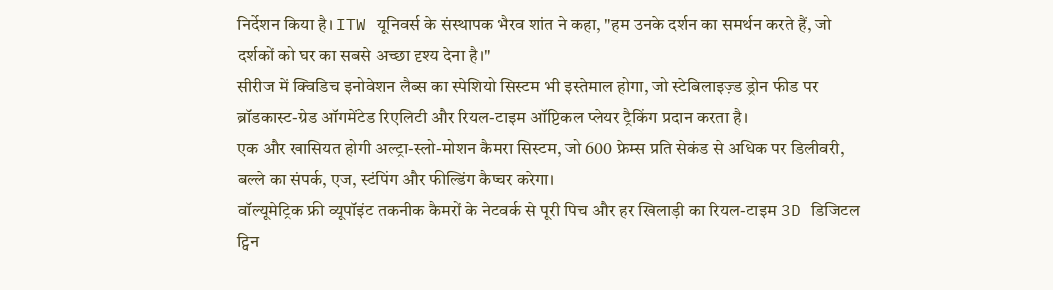निर्देशन किया है। ITW यूनिवर्स के संस्थापक भैरव शांत ने कहा, "हम उनके दर्शन का समर्थन करते हैं, जो दर्शकों को घर का सबसे अच्छा दृश्य देना है।"
सीरीज में क्विडिच इनोवेशन लैब्स का स्पेशियो सिस्टम भी इस्तेमाल होगा, जो स्टेबिलाइज़्ड ड्रोन फीड पर ब्रॉडकास्ट-ग्रेड ऑगमेंटेड रिएलिटी और रियल-टाइम ऑप्टिकल प्लेयर ट्रैकिंग प्रदान करता है।
एक और खासियत होगी अल्ट्रा-स्लो-मोशन कैमरा सिस्टम, जो 600 फ्रेम्स प्रति सेकंड से अधिक पर डिलीवरी, बल्ले का संपर्क, एज, स्टंपिंग और फील्डिंग कैप्चर करेगा।
वॉल्यूमेट्रिक फ्री व्यूपॉइंट तकनीक कैमरों के नेटवर्क से पूरी पिच और हर खिलाड़ी का रियल-टाइम 3D डिजिटल ट्विन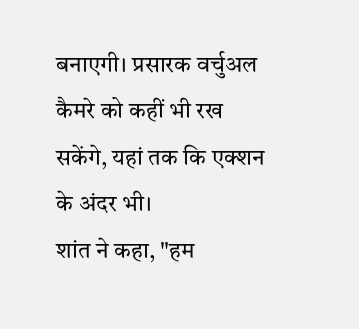बनाएगी। प्रसारक वर्चुअल कैमरे को कहीं भी रख सकेंगे, यहां तक कि एक्शन के अंदर भी।
शांत ने कहा, "हम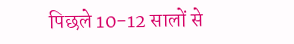पिछले 10-12 सालों से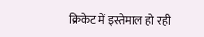क्रिकेट में इस्तेमाल हो रही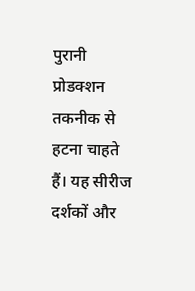पुरानी प्रोडक्शन तकनीक से हटना चाहते हैं। यह सीरीज दर्शकों और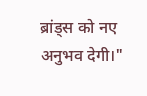ब्रांड्स को नए अनुभव देगी।"